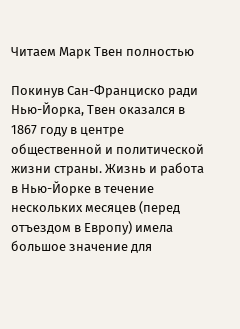Читаем Марк Твен полностью

Покинув Сан-Франциско ради Нью-Йорка, Твен оказался в 1867 году в центре общественной и политической жизни страны. Жизнь и работа в Нью-Йорке в течение нескольких месяцев (перед отъездом в Европу) имела большое значение для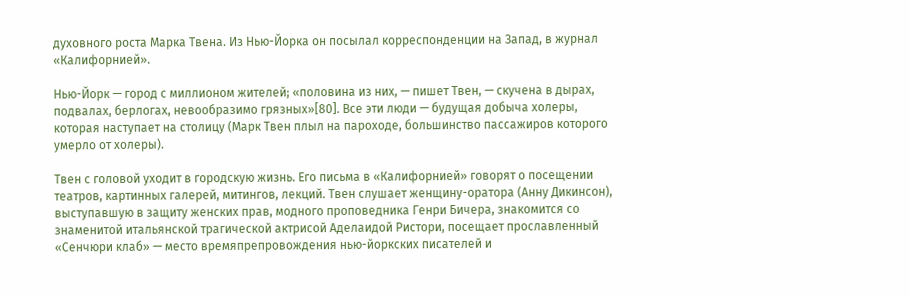духовного роста Марка Твена. Из Нью-Йорка он посылал корреспонденции на Запад, в журнал «Калифорнией».

Нью-Йорк — город с миллионом жителей; «половина из них, — пишет Твен, — скучена в дырах, подвалах, берлогах, невообразимо грязных»[80]. Все эти люди — будущая добыча холеры, которая наступает на столицу (Марк Твен плыл на пароходе, большинство пассажиров которого умерло от холеры).

Твен с головой уходит в городскую жизнь. Его письма в «Калифорнией» говорят о посещении театров, картинных галерей, митингов, лекций. Твен слушает женщину-оратора (Анну Дикинсон), выступавшую в защиту женских прав, модного проповедника Генри Бичера, знакомится со знаменитой итальянской трагической актрисой Аделаидой Ристори, посещает прославленный «Сенчюри клаб» — место времяпрепровождения нью-йоркских писателей и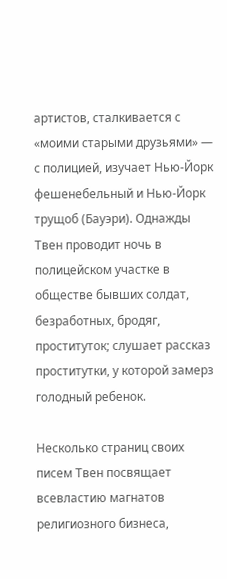артистов, сталкивается с «моими старыми друзьями» — с полицией, изучает Нью-Йорк фешенебельный и Нью-Йорк трущоб (Бауэри). Однажды Твен проводит ночь в полицейском участке в обществе бывших солдат, безработных, бродяг, проституток; слушает рассказ проститутки, у которой замерз голодный ребенок.

Несколько страниц своих писем Твен посвящает всевластию магнатов религиозного бизнеса,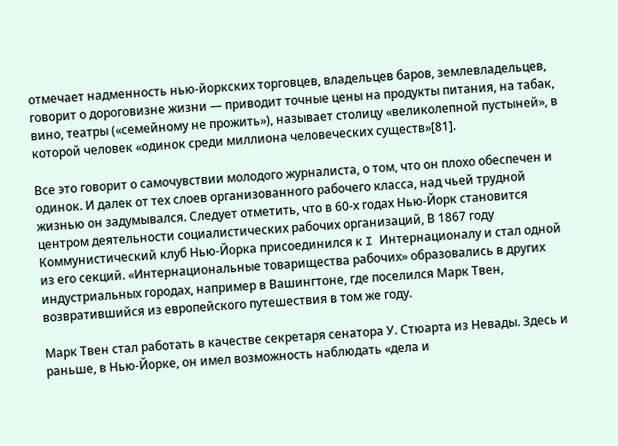отмечает надменность нью-йоркских торговцев, владельцев баров, землевладельцев, говорит о дороговизне жизни — приводит точные цены на продукты питания, на табак, вино, театры («семейному не прожить»), называет столицу «великолепной пустыней», в которой человек «одинок среди миллиона человеческих существ»[81].

Все это говорит о самочувствии молодого журналиста, о том, что он плохо обеспечен и одинок. И далек от тех слоев организованного рабочего класса, над чьей трудной жизнью он задумывался. Следует отметить, что в 60-х годах Нью-Йорк становится центром деятельности социалистических рабочих организаций, В 1867 году Коммунистический клуб Нью-Йорка присоединился к I Интернационалу и стал одной из его секций. «Интернациональные товарищества рабочих» образовались в других индустриальных городах, например в Вашингтоне, где поселился Марк Твен, возвратившийся из европейского путешествия в том же году.

Марк Твен стал работать в качестве секретаря сенатора У. Стюарта из Невады. Здесь и раньше, в Нью-Йорке, он имел возможность наблюдать «дела и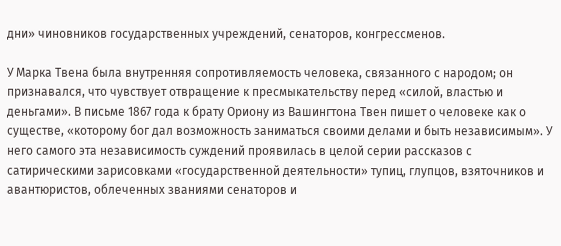дни» чиновников государственных учреждений, сенаторов, конгрессменов.

У Марка Твена была внутренняя сопротивляемость человека, связанного с народом; он признавался, что чувствует отвращение к пресмыкательству перед «силой, властью и деньгами». В письме 1867 года к брату Ориону из Вашингтона Твен пишет о человеке как о существе, «которому бог дал возможность заниматься своими делами и быть независимым». У него самого эта независимость суждений проявилась в целой серии рассказов с сатирическими зарисовками «государственной деятельности» тупиц, глупцов, взяточников и авантюристов, облеченных званиями сенаторов и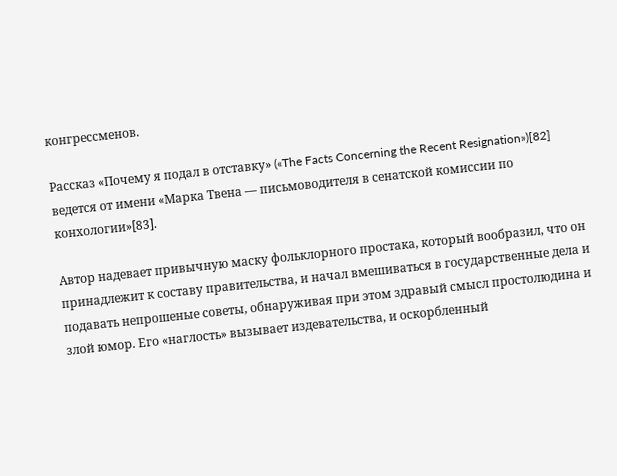конгрессменов.

Рассказ «Почему я подал в отставку» («The Facts Concerning the Recent Resignation»)[82] ведется от имени «Марка Твена — письмоводителя в сенатской комиссии по конхологии»[83].

Автор надевает привычную маску фольклорного простака, который вообразил, что он принадлежит к составу правительства, и начал вмешиваться в государственные дела и подавать непрошеные советы, обнаруживая при этом здравый смысл простолюдина и злой юмор. Его «наглость» вызывает издевательства, и оскорбленный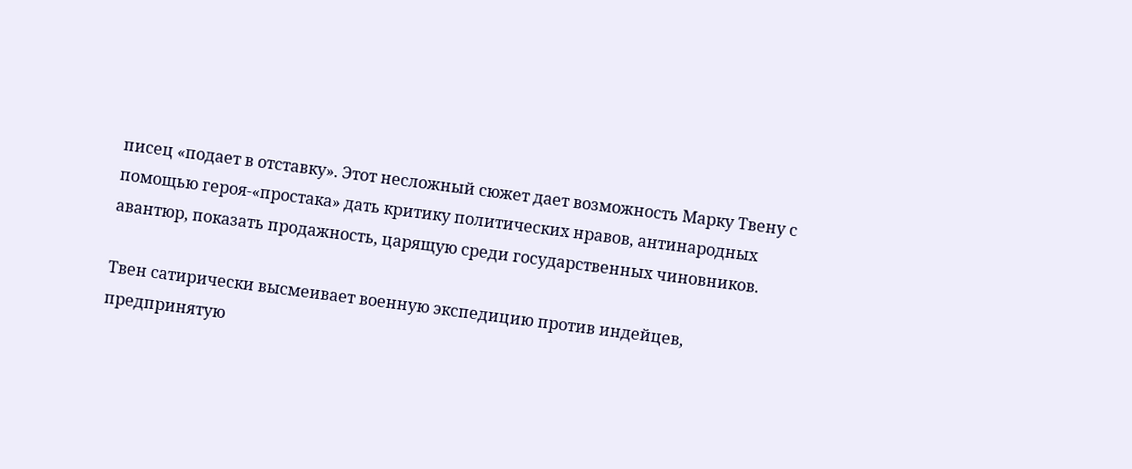писец «подает в отставку». Этот несложный сюжет дает возможность Марку Твену с помощью героя-«простака» дать критику политических нравов, антинародных авантюр, показать продажность, царящую среди государственных чиновников.

Твен сатирически высмеивает военную экспедицию против индейцев, предпринятую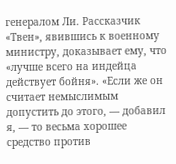генералом Ли. Рассказчик «Твен», явившись к военному министру, доказывает ему, что «лучше всего на индейца действует бойня». «Если же он считает немыслимым допустить до этого, — добавил я, — то весьма хорошее средство против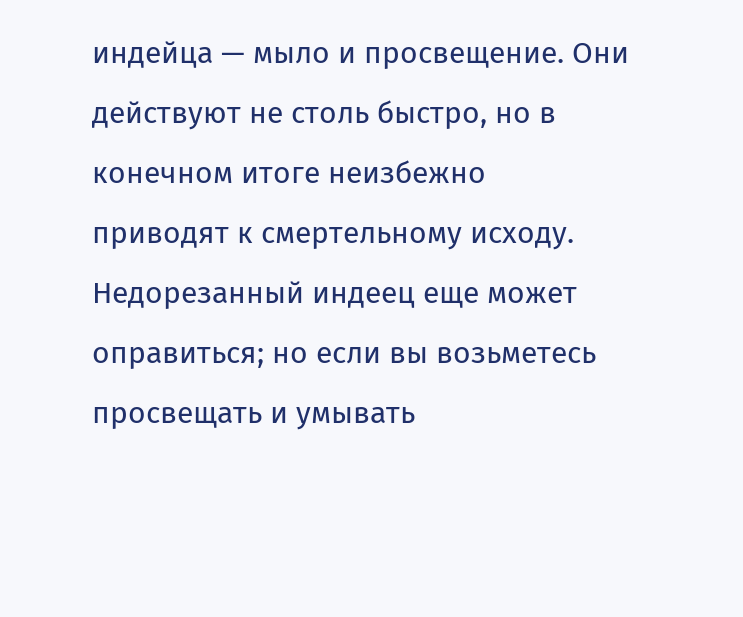индейца — мыло и просвещение. Они действуют не столь быстро, но в конечном итоге неизбежно приводят к смертельному исходу. Недорезанный индеец еще может оправиться; но если вы возьметесь просвещать и умывать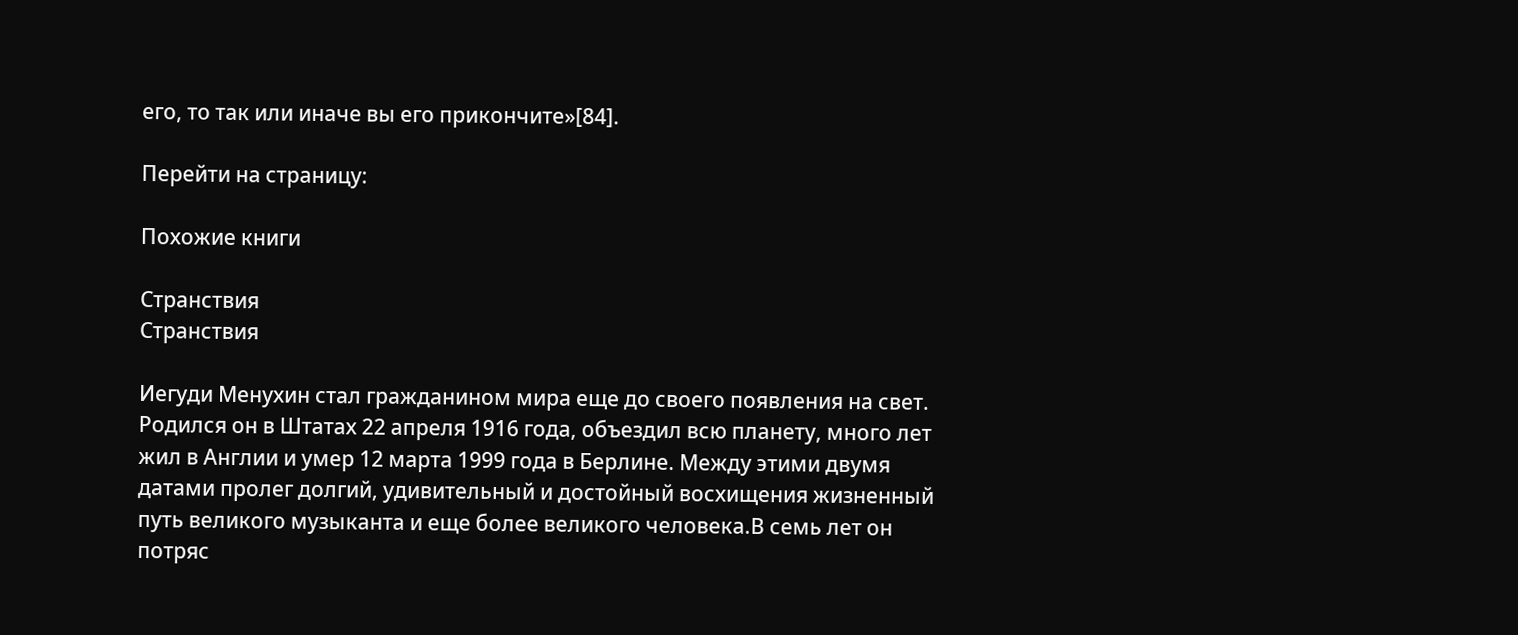его, то так или иначе вы его прикончите»[84].

Перейти на страницу:

Похожие книги

Странствия
Странствия

Иегуди Менухин стал гражданином мира еще до своего появления на свет. Родился он в Штатах 22 апреля 1916 года, объездил всю планету, много лет жил в Англии и умер 12 марта 1999 года в Берлине. Между этими двумя датами пролег долгий, удивительный и достойный восхищения жизненный путь великого музыканта и еще более великого человека.В семь лет он потряс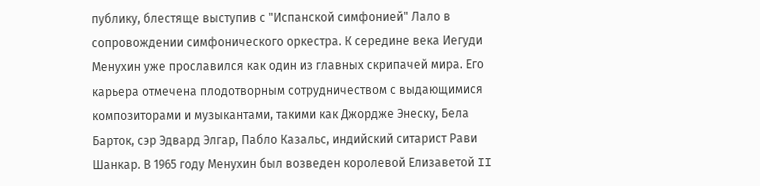публику, блестяще выступив с "Испанской симфонией" Лало в сопровождении симфонического оркестра. К середине века Иегуди Менухин уже прославился как один из главных скрипачей мира. Его карьера отмечена плодотворным сотрудничеством с выдающимися композиторами и музыкантами, такими как Джордже Энеску, Бела Барток, сэр Эдвард Элгар, Пабло Казальс, индийский ситарист Рави Шанкар. В 1965 году Менухин был возведен королевой Елизаветой II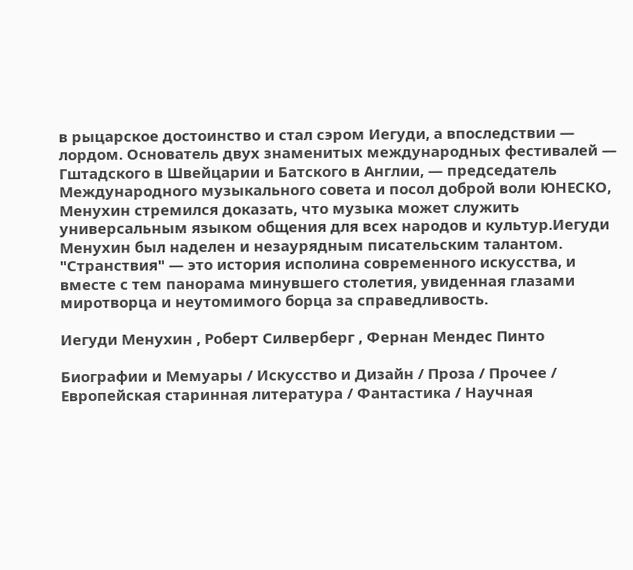в рыцарское достоинство и стал сэром Иегуди, а впоследствии — лордом. Основатель двух знаменитых международных фестивалей — Гштадского в Швейцарии и Батского в Англии, — председатель Международного музыкального совета и посол доброй воли ЮНЕСКО, Менухин стремился доказать, что музыка может служить универсальным языком общения для всех народов и культур.Иегуди Менухин был наделен и незаурядным писательским талантом. "Странствия" — это история исполина современного искусства, и вместе с тем панорама минувшего столетия, увиденная глазами миротворца и неутомимого борца за справедливость.

Иегуди Менухин , Роберт Силверберг , Фернан Мендес Пинто

Биографии и Мемуары / Искусство и Дизайн / Проза / Прочее / Европейская старинная литература / Фантастика / Научная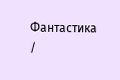Фантастика /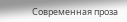Современная проза